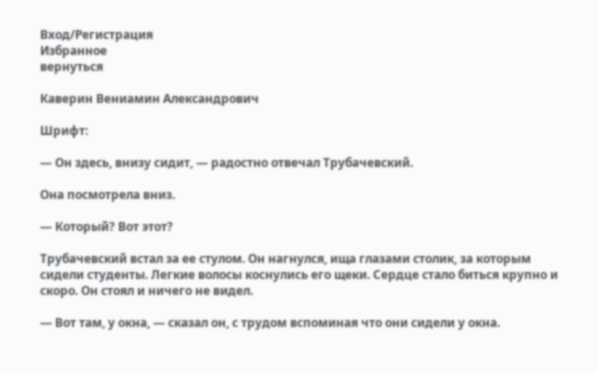Вход/Регистрация
Избранное
вернуться

Каверин Вениамин Александрович

Шрифт:

— Он здесь, внизу сидит, — радостно отвечал Трубачевский.

Она посмотрела вниз.

— Который? Вот этот?

Трубачевский встал за ее стулом. Он нагнулся, ища глазами столик, за которым сидели студенты. Легкие волосы коснулись его щеки. Сердце стало биться крупно и скоро. Он стоял и ничего не видел.

— Вот там, у окна, — сказал он, с трудом вспоминая что они сидели у окна.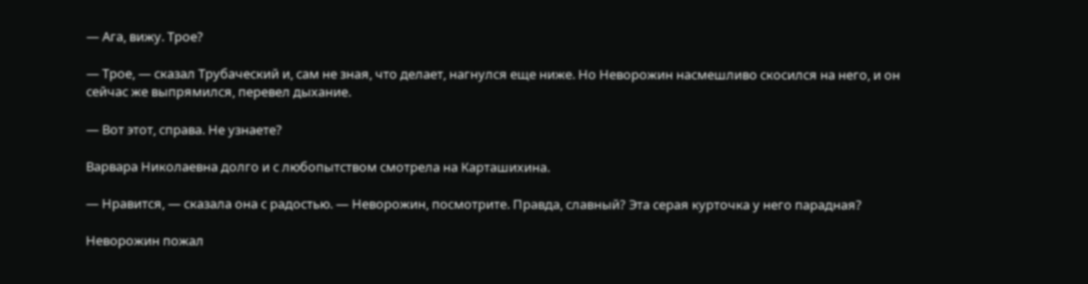— Ага, вижу. Трое?

— Трое, — сказал Трубаческий и, сам не зная, что делает, нагнулся еще ниже. Но Неворожин насмешливо скосился на него, и он сейчас же выпрямился, перевел дыхание.

— Вот этот, справа. Не узнаете?

Варвара Николаевна долго и с любопытством смотрела на Карташихина.

— Нравится, — сказала она с радостью. — Неворожин, посмотрите. Правда, славный? Эта серая курточка у него парадная?

Неворожин пожал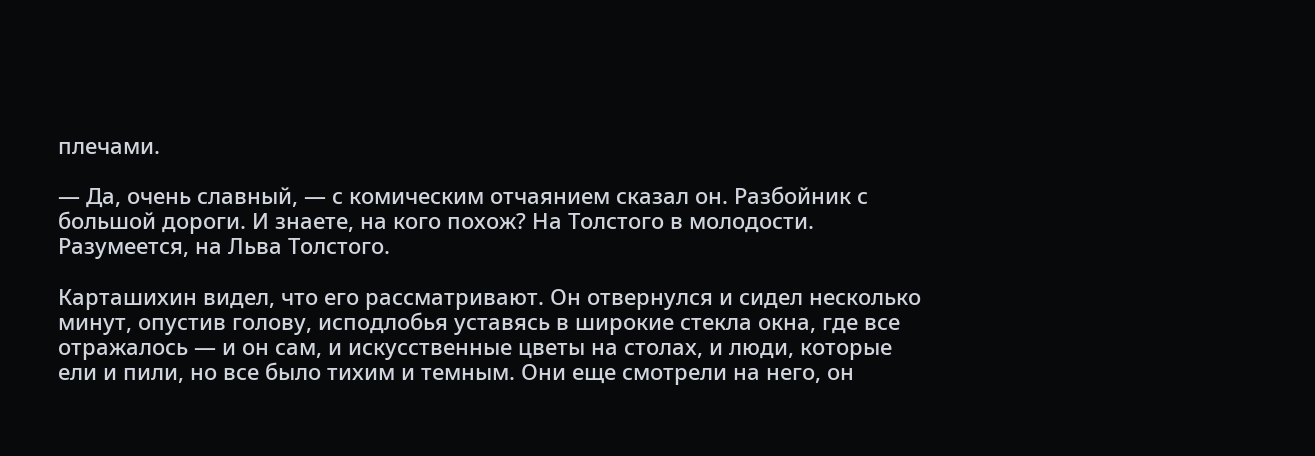плечами.

— Да, очень славный, — с комическим отчаянием сказал он. Разбойник с большой дороги. И знаете, на кого похож? На Толстого в молодости. Разумеется, на Льва Толстого.

Карташихин видел, что его рассматривают. Он отвернулся и сидел несколько минут, опустив голову, исподлобья уставясь в широкие стекла окна, где все отражалось — и он сам, и искусственные цветы на столах, и люди, которые ели и пили, но все было тихим и темным. Они еще смотрели на него, он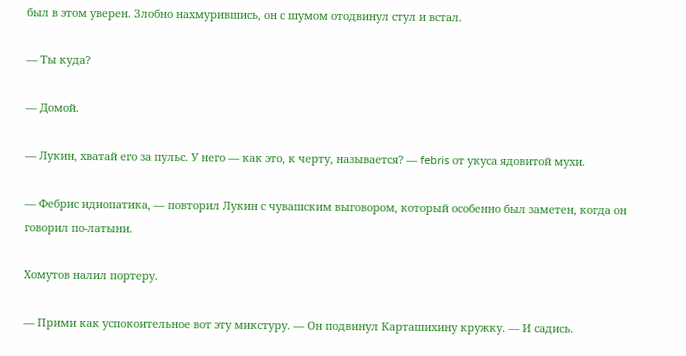был в этом уверен. Злобно нахмурившись, он с шумом отодвинул стул и встал.

— Ты куда?

— Домой.

— Лукин, хватай его за пульс. У него — как это, к черту, называется? — febris от укуса ядовитой мухи.

— Фебрис идиопатика, — повторил Лукин с чувашским выговором, который особенно был заметен, когда он говорил по-латыни.

Хомутов налил портеру.

— Прими как успокоительное вот эту микстуру. — Он подвинул Карташихину кружку. — И садись.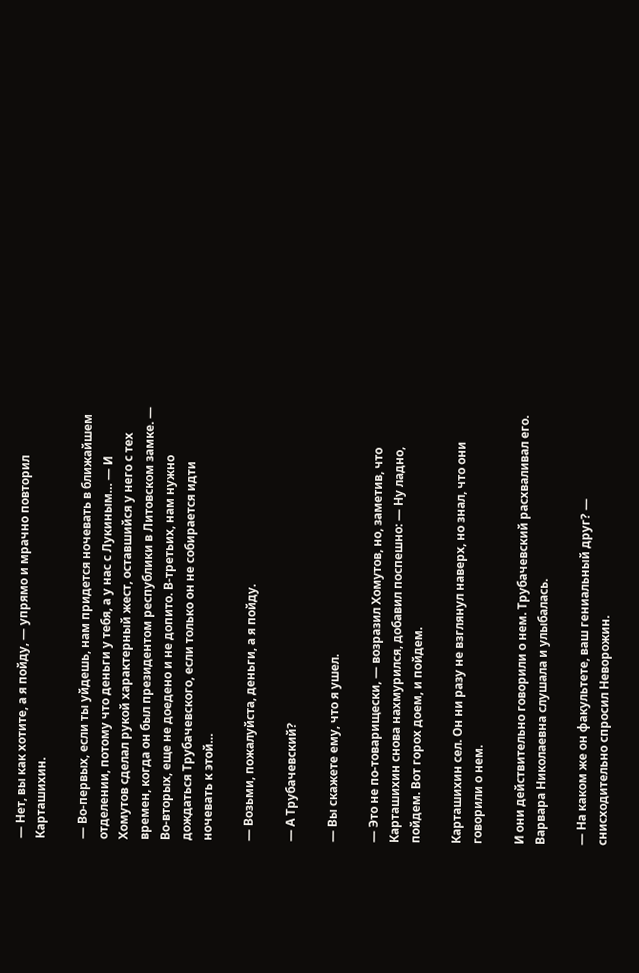— Нет, вы как хотите, а я пойду, — упрямо и мрачно повторил Карташихин.

— Во-первых, если ты уйдешь, нам придется ночевать в ближайшем отделении, потому что деньги у тебя, а у нас с Лукиным… — И Хомутов сделал рукой характерный жест, оставшийся у него с тех времен, когда он был президентом республики в Литовском замке. — Во-вторых, еще не доедено и не допито. В-третьих, нам нужно дождаться Трубачевского, если только он не собирается идти ночевать к этой…

— Возьми, пожалуйста, деньги, а я пойду.

— А Трубачевский?

— Вы скажете ему, что я ушел.

— Это не по-товарищески, — возразил Хомутов, но, заметив, что Карташихин снова нахмурился, добавил поспешно: — Ну ладно, пойдем. Вот горох доем, и пойдем.

Карташихин сел. Он ни разу не взглянул наверх, но знал, что они говорили о нем.

И они действительно говорили о нем. Трубачевский расхваливал его. Варвара Николаевна слушала и улыбалась.

— На каком же он факультете, ваш гениальный друг? — снисходительно спросил Неворожин.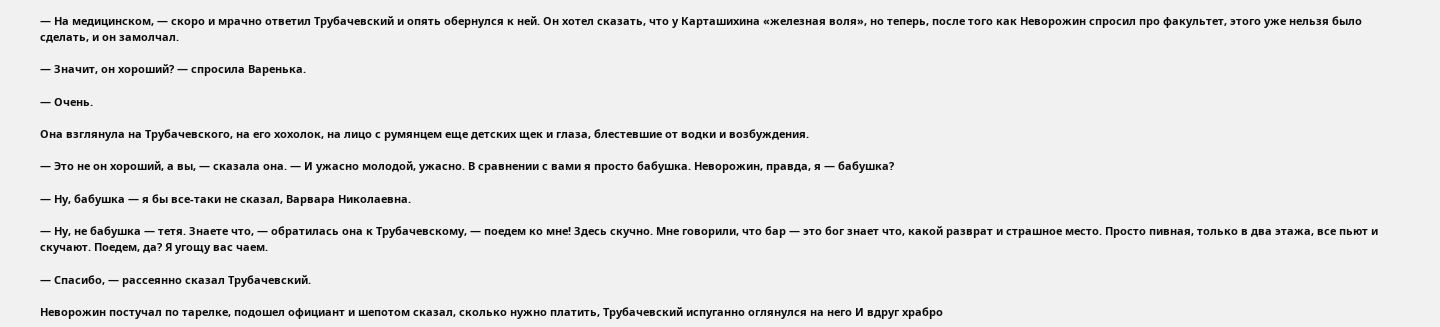— На медицинском, — скоро и мрачно ответил Трубачевский и опять обернулся к ней. Он хотел сказать, что у Карташихина «железная воля», но теперь, после того как Неворожин спросил про факультет, этого уже нельзя было сделать, и он замолчал.

— Значит, он хороший? — спросила Варенька.

— Очень.

Она взглянула на Трубачевского, на его хохолок, на лицо с румянцем еще детских щек и глаза, блестевшие от водки и возбуждения.

— Это не он хороший, а вы, — сказала она. — И ужасно молодой, ужасно. В сравнении с вами я просто бабушка. Неворожин, правда, я — бабушка?

— Ну, бабушка — я бы все-таки не сказал, Варвара Николаевна.

— Ну, не бабушка — тетя. Знаете что, — обратилась она к Трубачевскому, — поедем ко мне! Здесь скучно. Мне говорили, что бар — это бог знает что, какой разврат и страшное место. Просто пивная, только в два этажа, все пьют и скучают. Поедем, да? Я угощу вас чаем.

— Спасибо, — рассеянно сказал Трубачевский.

Неворожин постучал по тарелке, подошел официант и шепотом сказал, сколько нужно платить, Трубачевский испуганно оглянулся на него И вдруг храбро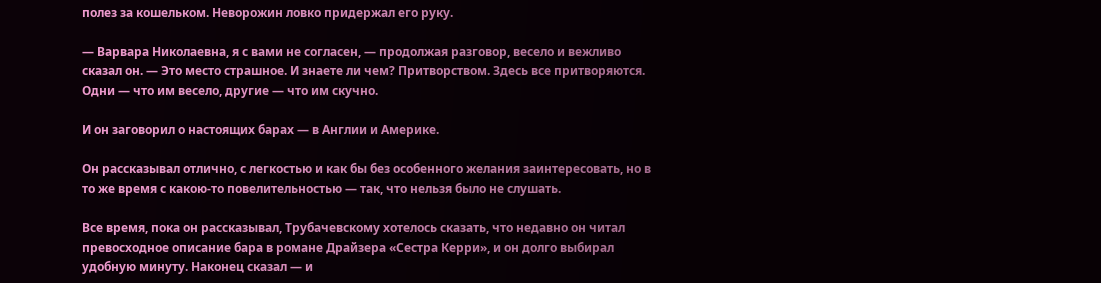полез за кошельком. Неворожин ловко придержал его руку.

— Варвара Николаевна, я с вами не согласен, — продолжая разговор, весело и вежливо сказал он. — Это место страшное. И знаете ли чем? Притворством. Здесь все притворяются. Одни — что им весело, другие — что им скучно.

И он заговорил о настоящих барах — в Англии и Америке.

Он рассказывал отлично, с легкостью и как бы без особенного желания заинтересовать, но в то же время с какою-то повелительностью — так, что нельзя было не слушать.

Все время, пока он рассказывал, Трубачевскому хотелось сказать, что недавно он читал превосходное описание бара в романе Драйзера «Сестра Керри», и он долго выбирал удобную минуту. Наконец сказал — и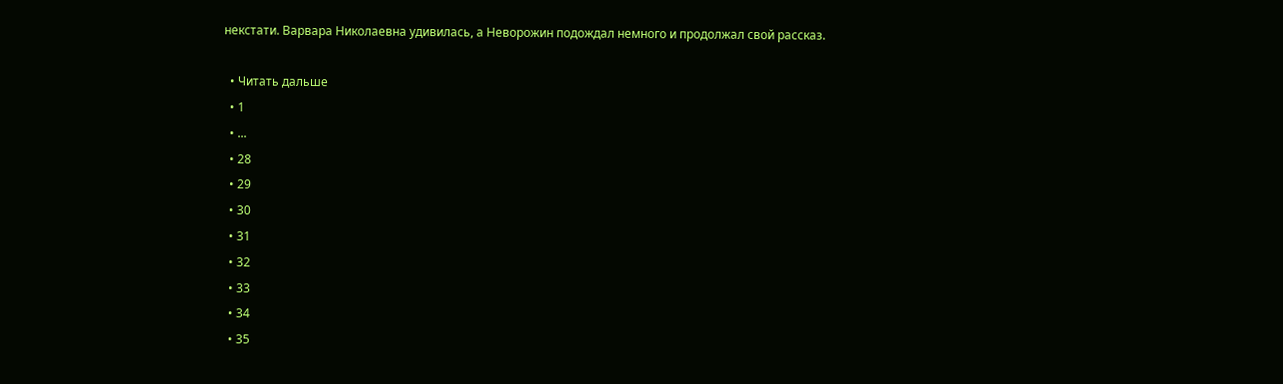некстати. Варвара Николаевна удивилась, а Неворожин подождал немного и продолжал свой рассказ.

  • Читать дальше
  • 1
  • ...
  • 28
  • 29
  • 30
  • 31
  • 32
  • 33
  • 34
  • 35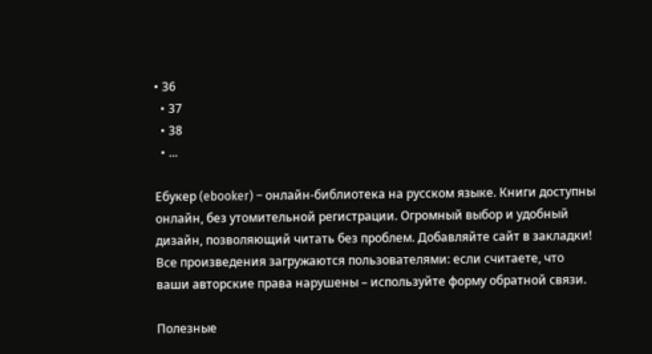• 36
  • 37
  • 38
  • ...

Ебукер (ebooker) – онлайн-библиотека на русском языке. Книги доступны онлайн, без утомительной регистрации. Огромный выбор и удобный дизайн, позволяющий читать без проблем. Добавляйте сайт в закладки! Все произведения загружаются пользователями: если считаете, что ваши авторские права нарушены – используйте форму обратной связи.

Полезные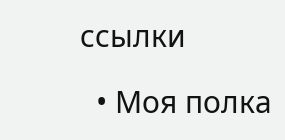ссылки

  • Моя полка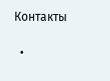Контакты

  •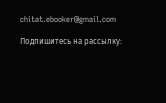chitat.ebooker@gmail.com

Подпишитесь на рассылку: